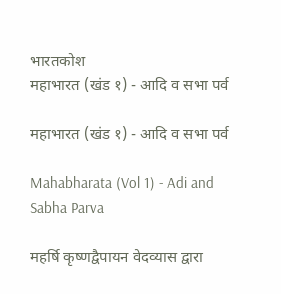भारतकोश
महाभारत (खंड १) - आदि व सभा पर्व

महाभारत (खंड १) - आदि व सभा पर्व

Mahabharata (Vol 1) - Adi and Sabha Parva

महर्षि कृष्णद्वैपायन वेदव्यास द्वारा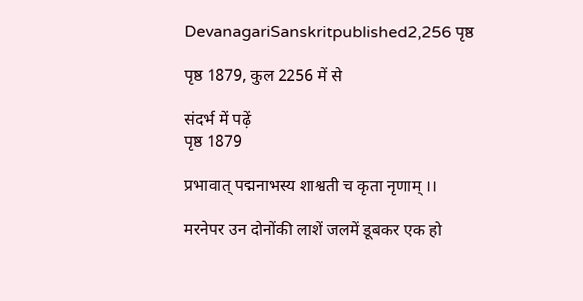DevanagariSanskritpublished2,256 पृष्ठ

पृष्ठ 1879, कुल 2256 में से

संदर्भ में पढ़ें
पृष्ठ 1879

प्रभावात् पद्मनाभस्य शाश्वती च कृता नृणाम् ।।

मरनेपर उन दोनोंकी लाशें जलमें डूबकर एक हो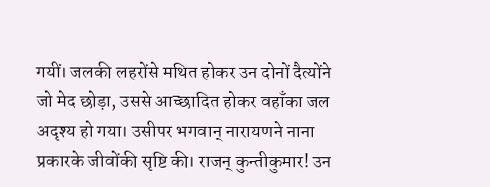गयीं। जलकी लहरोंसे मथित होकर उन दोनों दैत्योंने जो मेद छोड़ा, उससे आच्छादित होकर वहाँका जल अदृश्य हो गया। उसीपर भगवान् नारायणने नाना प्रकारके जीवोंकी सृष्टि की। राजन् कुन्तीकुमार! उन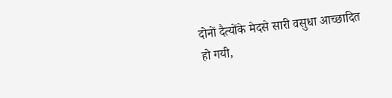दोनों दैत्योंके मेदसे सारी वसुधा आच्छादित हो गयी,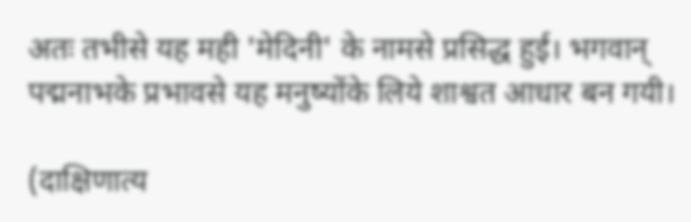अतः तभीसे यह मही 'मेदिनी' के नामसे प्रसिद्ध हुई। भगवान् पद्मनाभके प्रभावसे यह मनुष्योंके लिये शाश्वत आधार बन गयी।

(दाक्षिणात्य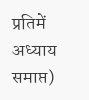प्रतिमें अध्याय समाप्त)